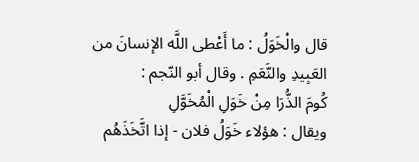قال والْخَوَلُ : ما أَعْطى اللَّه الإنسانَ من العَبِيدِ والنَّعَمِ . وقال أبو النّجم :
كُومَ الذُّرَا مِنْ خَوَلِ الْمُخَوَّلِ
ويقال : هؤلاء خَوَلُ فلان - إذا اتَّخَذَهُم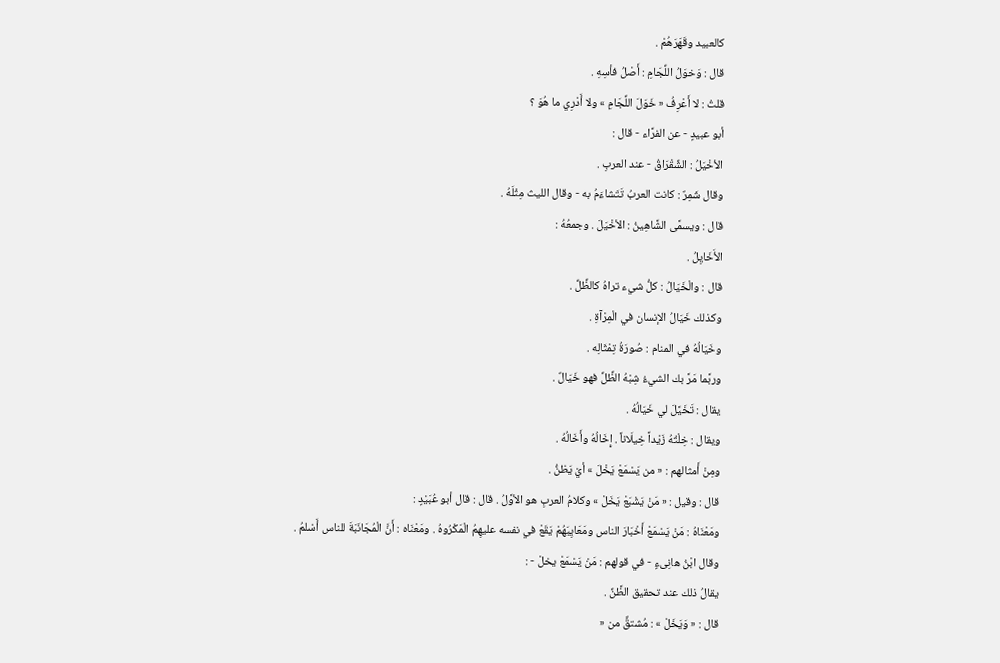كالعبيد وقَهَرَهُمْ .
قال : وَخوَلُ اللِّجَامِ : أَصْلُ فأسِهِ .
قلتُ : لا أَعْرِفُ « خَوَلَ اللِّجَامِ » ولا أَدْرِي ما هُوَ ؟
أبو عبيدٍ - عن الفرَّاء - قال :
الأخْيَلُ : الشِّقْرَاقُ - عند العربِ .
وقال شَمِرٌ : كانت العربُ تَتَشاءَمُ به - وقال الليث مِثْلَهُ .
قال : ويسمَّى الشَّاهِينُ : الأخْيَلَ . وجمعُهُ :
الأَخَايِلُ .
قال : والْخَيَالُ : كلُّ شيء تراهُ كالظِّلِّ .
وكذلك خَيَالُ الإنسان في الْمِرْآةِ .
وخَيَالُهُ في المنام : صُورَةُ تِمْثَالِه .
وربَّما مَرَّ بك الشيءُ شِبْهُ الظِّلِّ فهو خَيَالٌ .
يقال : تَخَيَّلَ لي خَيَالُهُ .
ويقال : خِلْتُهُ زَيْداً خِيلَاناً . إِخَالُهُ وأَخَالُهُ .
ومِنْ أَمثالهم : « من يَسْمَعْ يَخْلَ » أيْ يَظنُّ .
قال : وقيل : « مَنْ يَشْبَعْ يَخَلْ » وكلامُ العربِ هو الأوَّلُ . قال : قال أبو عُبَيْدٍ :
ومَعْنَاهُ : مَنْ يَسْمَعْ أَخْبَارَ الناس ومَعَايِبَهُمْ يَقَعْ في نفسه عليهِمُ الْمَكْرُوهُ . ومَعْنَاه : أَنَّ الْمُجَانَبَةَ للناس أَسْلمُ .
وقال ابْنُ هانِىءٍ - في قولهم : مَنْ يَسْمَعْ يخلْ - :
يقالُ ذلك عند تحقيق الظَّنِّ .
قال : « وَيَخَلْ » : مُشتقٌّ من «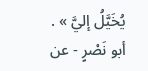يُخَيَّلُ إليَّ » .
أبو نَصْرٍ - عن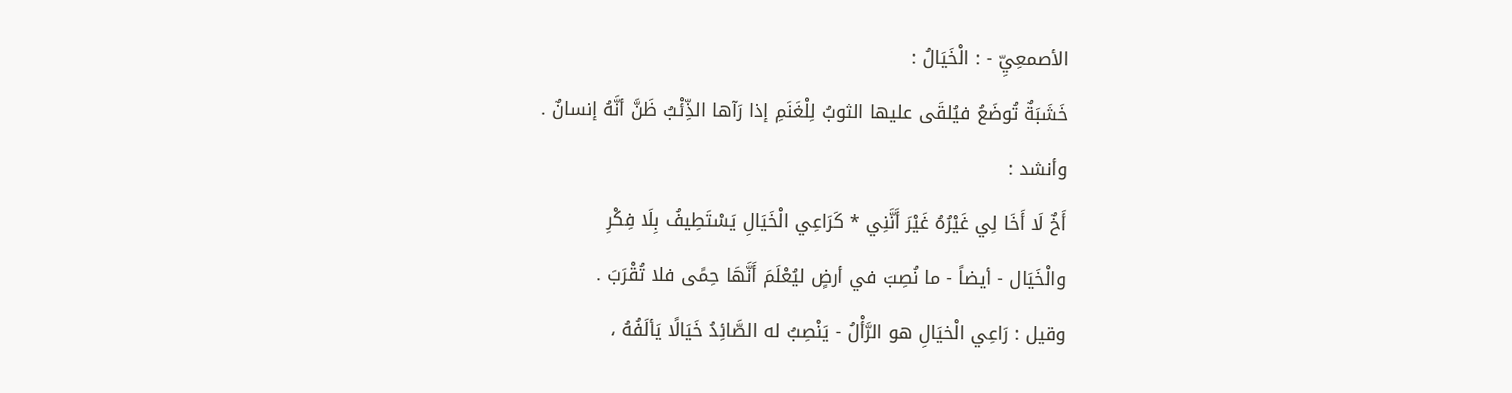الأصمعِيِّ - : الْخَيَالُ :
خَشَبَةٌ تُوضَعُ فيُلقَى عليها الثوبُ لِلْغَنَمِ إذا رَآها الذِّئْبُ ظَنَّ أنَّهُ إنسانٌ .
وأنشد :
أَخٌ لَا أَخَا لِي غَيْرُهُ غَيْرَ أَنَّنِي * كَرَاعِي الْخَيَالِ يَسْتَطِيفُ بِلَا فِكْرِ
والْخَيَال - أيضاً - ما نُصِبَ في أرضٍ ليُعْلَمَ أَنَّهَا حِمًى فلا تُقْرَبَ .
وقيل : رَاعِي الْخيَالِ هو الرَّأْلُ - يَنْصِبُ له الصَّائِدُ خَيَالًا يَألَفُهُ ،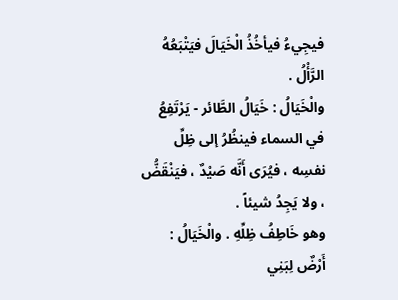فيجِيءُ فيأخُذُ الْخَيَالَ فيَتْبَعُهُ الرَّأْلُ .
والْخَيَالُ : خَيَالُ الطَّائر - يَرْتَفِعُ في السماء فينظُرُ إلى ظِلِّ نفسِه ، فيُرَى أَنَّه صَيْدٌ ، فيَنْقَضُّ ، ولا يَجِدُ شيئاً .
وهو خَاطِفُ ظِلِّهِ . والْخَيَالُ : أَرْضٌ لِبَنِي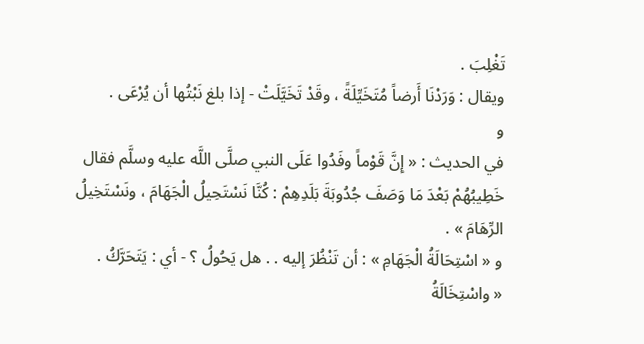تَغْلِبَ .
ويقال : وَرَدْنَا أَرضاً مُتَخَيِّلَةً ، وقَدْ تَخَيَّلَتْ - إذا بلغ نَبْتُها أن يُرْعَى .
و
في الحديث : « إِنَّ قَوْماً وفَدُوا عَلَى النبي صلَّى اللَّه عليه وسلَّم فقال خَطِيبُهُمْ بَعْدَ مَا وَصَفَ جُدُوبَةَ بَلَدِهِمْ : كُنَّا نَسْتَحِيلُ الْجَهَامَ ، ونَسْتَخِيلُ الرِّهَامَ » .
و « اسْتِحَالَةُ الْجَهَامِ » : أن تَنْظُرَ إليه . . هل يَحُولُ ؟ - أي : يَتَحَرَّكُ .
« واسْتِخَالَةُ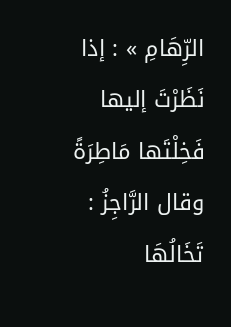الرِّهَامِ » : إذا نَظَرْتَ إليها فَخِلْتَها مَاطِرَةً وقال الرَّاجِزُ :
تَخَالُهَا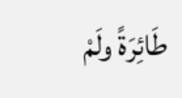طَائِرَةً ولَمْ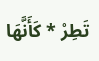تَطِرْ * كَأَنَّهَا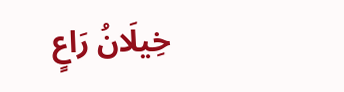خِيلَانُ رَاعٍ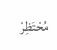مُحْتَظِرْ